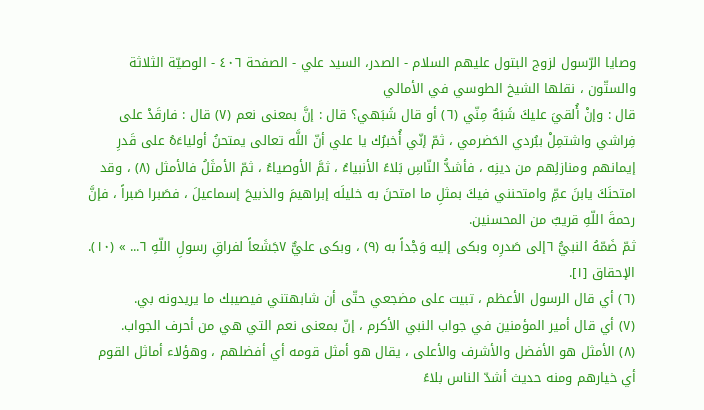وصايا الرّسول لزوج البتول عليهم السلام - الصدر، السيد علي - الصفحة ٤٠٦ - الوصيّة الثلاثة والستّون ، نقلها الشيخ الطوسي في الأمالي
قال : وإنْ أُلقيَ عليكَ شَبَهٌ مِنّي (٦) أو قال شَبَهي؟ قال : إنَّ بمعنى نعم (٧) قال : فارقَدْ على فِراشي واشتمِلْ ببُردي الحَضرمي ، ثمّ إنّي أُخبرُك يا علي أنّ اللَّه تعالى يمتحنُ أولياءَهُ على قَدرِ إيمانهم ومنازلِهم من دينِه ، فأشدُّ النّاسِ بَلاءً الأنبياءُ ، ثمَّ الأوصياءُ ، ثمّ الأمثَلُ فالأمثل (٨) ، وقد امتحنَكَ يابنَ عمِّ وامتحنني فيكَ بمثلِ ما امتحنَ به خليلَه إبراهيمَ والذبيحَ إسماعيلَ ، فصَبرا صَبراً ، فإنَّ رحمةَ اللّهِ قريبٌ من المحسنين.
ثمّ ضَمّهُ النبيُّ ٦إلى صَدرِه وبكى إليه وَجْداً به (٩) ، وبكى عليٌّ ٧جَشَعاً لفراقِ رسولِ اللّهِ ٦... » (١٠).
الإحقاق [١].
(٦) أي قال الرسول الأعظم ، تبيت على مضجعي حتّى أن شابهتني فيصيبك ما يريدونه بي.
(٧) أي قال أمير المؤمنين في جواب النبي الأكرم ، إنّ بمعنى نعم التي هي من أحرف الجواب.
(٨) الأمثل هو الأفضل والأشرف والأعلى ، يقال هو أمثل قومه أي أفضلهم ، وهؤلاء أماثل القوم أي خيارهم ومنه حديث أشدّ الناس بلاءً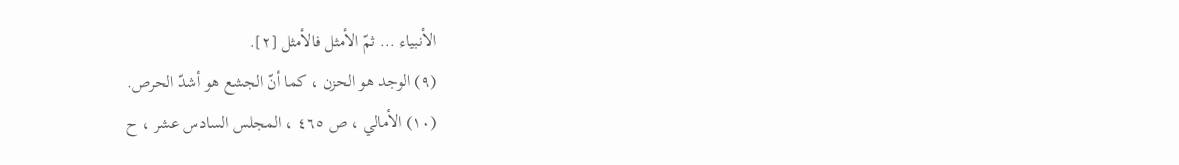الأنبياء ... ثمّ الأمثل فالأمثل [٢].
(٩) الوجد هو الحزن ، كما أنّ الجشع هو أشدّ الحرص.
(١٠) الأمالي ، ص ٤٦٥ ، المجلس السادس عشر ، ح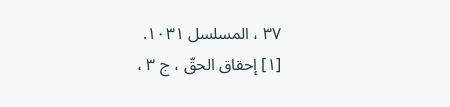٣٧ ، المسلسل ١٠٣١.
[١] إحقاق الحقّ ، ج ٣ ،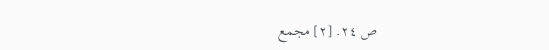ص ٢٤. [٢] مجمع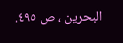البحرين ، ص ٤٩٥.